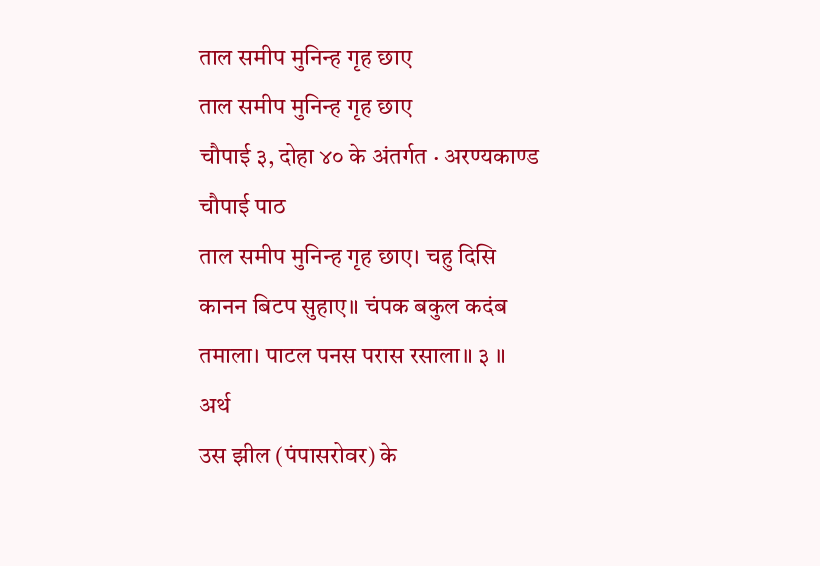ताल समीप मुनिन्ह गृह छाए
ताल समीप मुनिन्ह गृह छाए
चौपाई ३, दोहा ४० के अंतर्गत · अरण्यकाण्ड
चौपाई पाठ
ताल समीप मुनिन्ह गृह छाए। चहु दिसि कानन बिटप सुहाए॥ चंपक बकुल कदंब तमाला। पाटल पनस परास रसाला॥ ३ ॥
अर्थ
उस झील (पंपासरोवर) के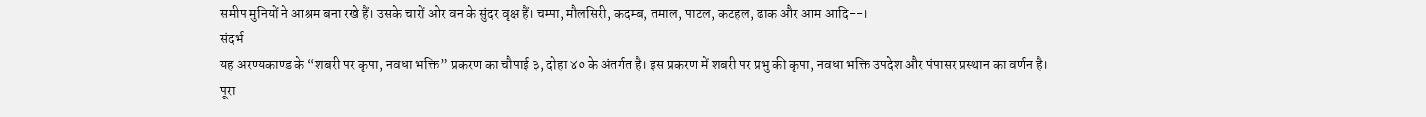समीप मुनियों ने आश्रम बना रखे हैं। उसके चारों ओर वन के सुंदर वृक्ष हैं। चम्पा, मौलसिरी, कदम्ब, तमाल, पाटल, कटहल, ढाक और आम आदि--।
संदर्भ
यह अरण्यकाण्ड के “शबरी पर कृपा, नवधा भक्ति” प्रकरण का चौपाई ३, दोहा ४० के अंतर्गत है। इस प्रकरण में शबरी पर प्रभु की कृपा, नवधा भक्ति उपदेश और पंपासर प्रस्थान का वर्णन है।
पूरा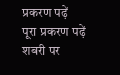प्रकरण पढ़ें
पूरा प्रकरण पढ़ें
शबरी पर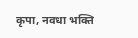कृपा, नवधा भक्ति